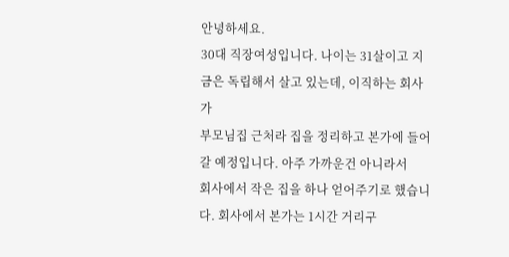안녕하세요.
30대 직장여성입니다. 나이는 31살이고 지금은 독립해서 살고 있는데, 이직하는 회사가
부모님집 근처라 집을 정리하고 본가에 들어갈 예정입니다. 아주 가까운건 아니라서
회사에서 작은 집을 하나 얻어주기로 했습니다. 회사에서 본가는 1시간 거리구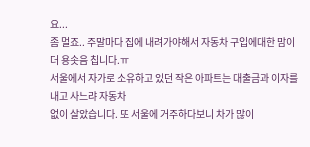요...
좀 멀죠.. 주말마다 집에 내려가야해서 자동차 구입에대한 맘이 더 용솟음 칩니다.ㅠ
서울에서 자가로 소유하고 있던 작은 아파트는 대출금과 이자를 내고 사느랴 자동차
없이 살았습니다. 또 서울에 거주하다보니 차가 많이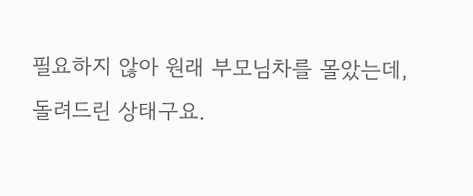필요하지 않아 원래 부모님차를 몰았는데,
돌려드린 상태구요.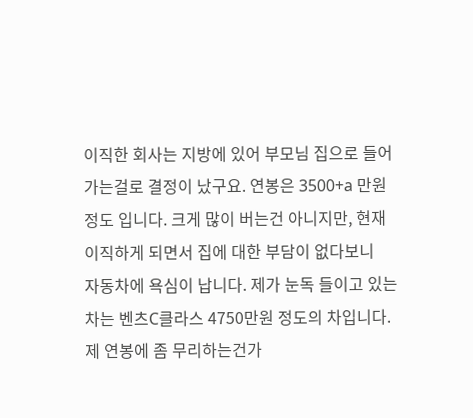이직한 회사는 지방에 있어 부모님 집으로 들어가는걸로 결정이 났구요. 연봉은 3500+a 만원
정도 입니다. 크게 많이 버는건 아니지만, 현재 이직하게 되면서 집에 대한 부담이 없다보니
자동차에 욕심이 납니다. 제가 눈독 들이고 있는 차는 벤츠C클라스 4750만원 정도의 차입니다.
제 연봉에 좀 무리하는건가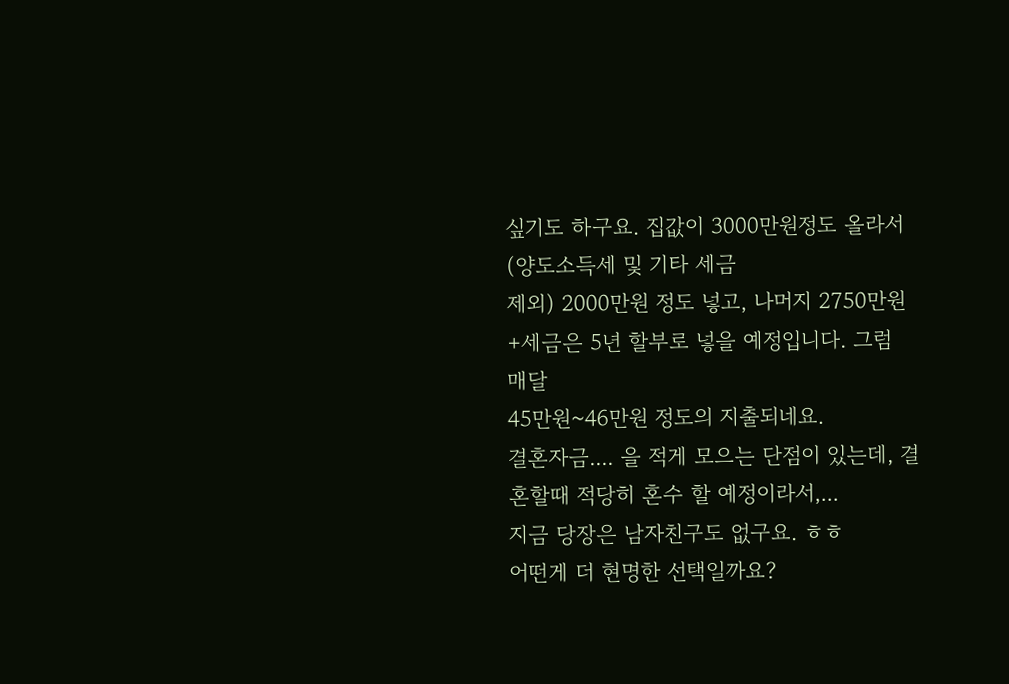싶기도 하구요. 집값이 3000만원정도 올라서(양도소득세 및 기타 세금
제외) 2000만원 정도 넣고, 나머지 2750만원+세금은 5년 할부로 넣을 예정입니다. 그럼 매달
45만원~46만원 정도의 지출되네요.
결혼자금.... 을 적게 모으는 단점이 있는데, 결혼할때 적당히 혼수 할 예정이라서,...
지금 당장은 남자친구도 없구요. ㅎㅎ
어떤게 더 현명한 선택일까요?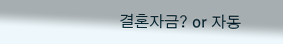결혼자금? or 자동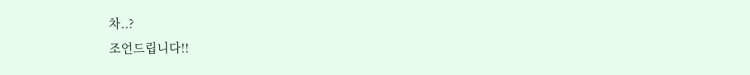차..?
조언드립니다!!